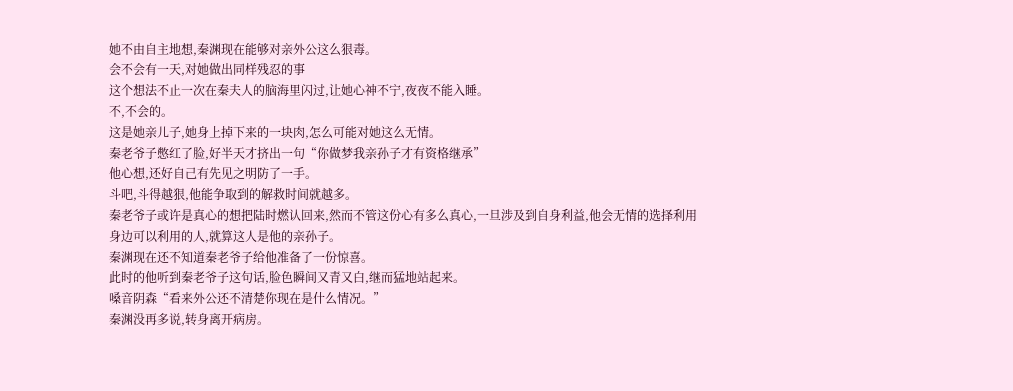她不由自主地想,秦渊现在能够对亲外公这么狠毒。
会不会有一天,对她做出同样残忍的事
这个想法不止一次在秦夫人的脑海里闪过,让她心神不宁,夜夜不能入睡。
不,不会的。
这是她亲儿子,她身上掉下来的一块肉,怎么可能对她这么无情。
秦老爷子憋红了脸,好半天才挤出一句“你做梦我亲孙子才有资格继承”
他心想,还好自己有先见之明防了一手。
斗吧,斗得越狠,他能争取到的解救时间就越多。
秦老爷子或许是真心的想把陆时燃认回来,然而不管这份心有多么真心,一旦涉及到自身利益,他会无情的选择利用身边可以利用的人,就算这人是他的亲孙子。
秦渊现在还不知道秦老爷子给他准备了一份惊喜。
此时的他听到秦老爷子这句话,脸色瞬间又青又白,继而猛地站起来。
嗓音阴森“看来外公还不清楚你现在是什么情况。”
秦渊没再多说,转身离开病房。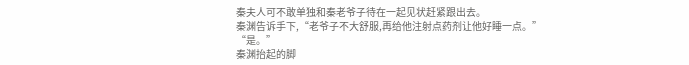秦夫人可不敢单独和秦老爷子待在一起见状赶紧跟出去。
秦渊告诉手下,“老爷子不大舒服,再给他注射点药剂让他好睡一点。”
“是。”
秦渊抬起的脚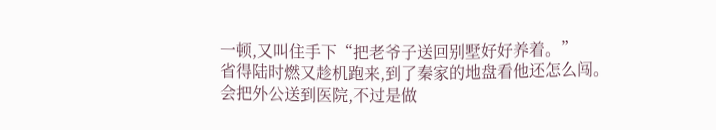一顿,又叫住手下“把老爷子送回别墅好好养着。”
省得陆时燃又趁机跑来,到了秦家的地盘看他还怎么闯。
会把外公送到医院,不过是做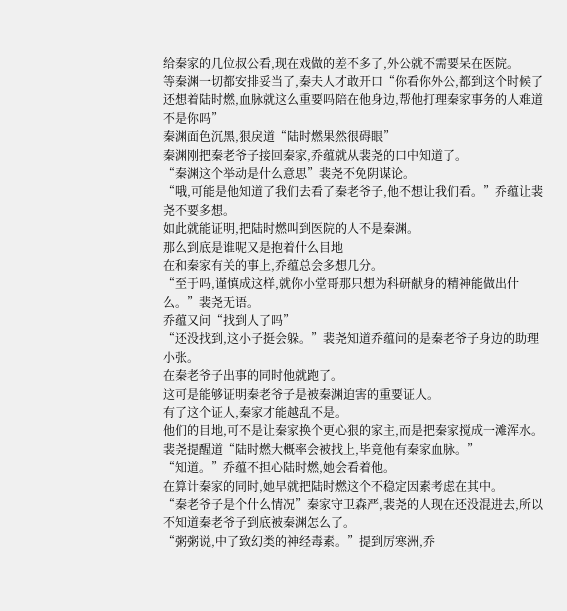给秦家的几位叔公看,现在戏做的差不多了,外公就不需要呆在医院。
等秦渊一切都安排妥当了,秦夫人才敢开口“你看你外公,都到这个时候了还想着陆时燃,血脉就这么重要吗陪在他身边,帮他打理秦家事务的人难道不是你吗”
秦渊面色沉黑,狠戾道“陆时燃果然很碍眼”
秦渊刚把秦老爷子接回秦家,乔蕴就从裴尧的口中知道了。
“秦渊这个举动是什么意思”裴尧不免阴谋论。
“哦,可能是他知道了我们去看了秦老爷子,他不想让我们看。”乔蕴让裴尧不要多想。
如此就能证明,把陆时燃叫到医院的人不是秦渊。
那么到底是谁呢又是抱着什么目地
在和秦家有关的事上,乔蕴总会多想几分。
“至于吗,谨慎成这样,就你小堂哥那只想为科研献身的精神能做出什么。”裴尧无语。
乔蕴又问“找到人了吗”
“还没找到,这小子挺会躲。”裴尧知道乔蕴问的是秦老爷子身边的助理小张。
在秦老爷子出事的同时他就跑了。
这可是能够证明秦老爷子是被秦渊迫害的重要证人。
有了这个证人,秦家才能越乱不是。
他们的目地,可不是让秦家换个更心狠的家主,而是把秦家搅成一滩浑水。
裴尧提醒道“陆时燃大概率会被找上,毕竟他有秦家血脉。”
“知道。”乔蕴不担心陆时燃,她会看着他。
在算计秦家的同时,她早就把陆时燃这个不稳定因素考虑在其中。
“秦老爷子是个什么情况”秦家守卫森严,裴尧的人现在还没混进去,所以不知道秦老爷子到底被秦渊怎么了。
“粥粥说,中了致幻类的神经毒素。”提到厉寒洲,乔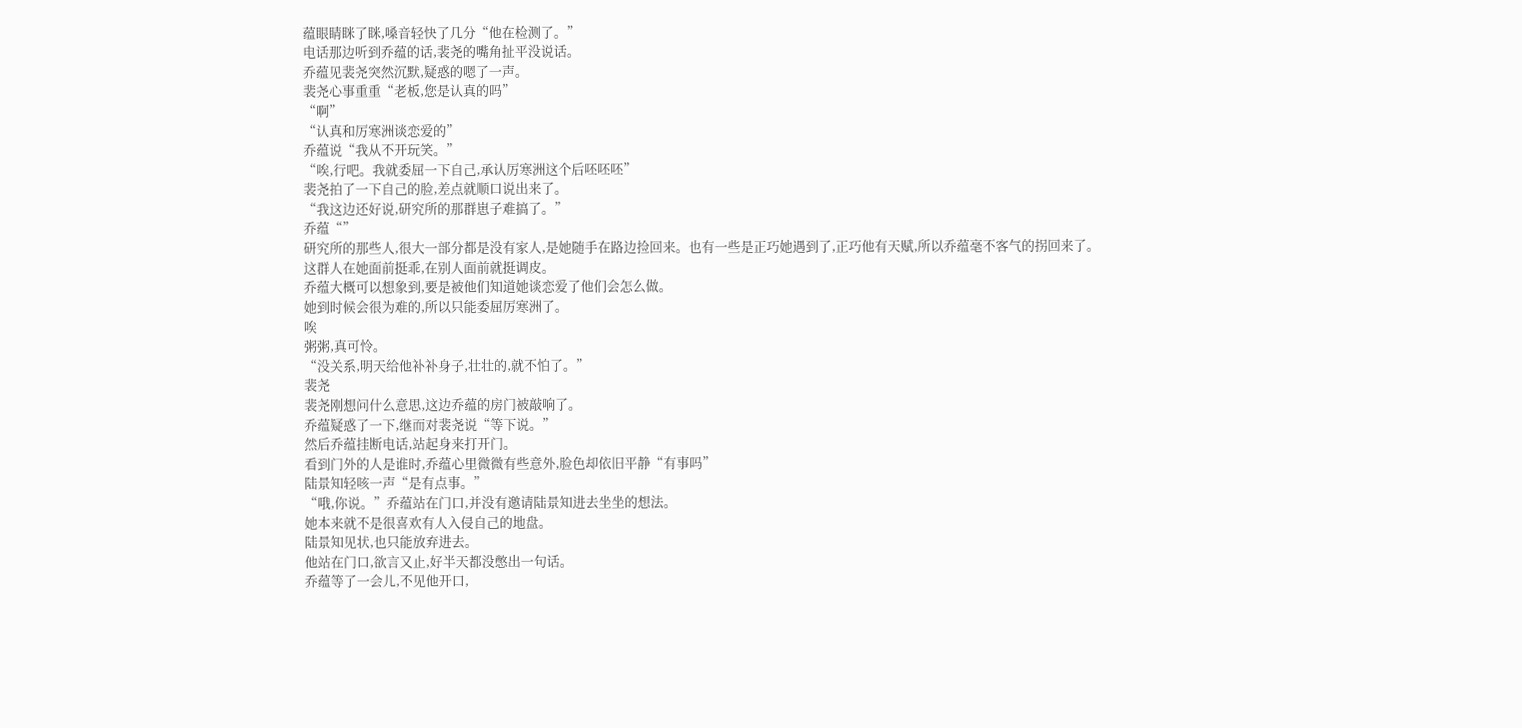蕴眼睛眯了眯,嗓音轻快了几分“他在检测了。”
电话那边听到乔蕴的话,裴尧的嘴角扯平没说话。
乔蕴见裴尧突然沉默,疑惑的嗯了一声。
裴尧心事重重“老板,您是认真的吗”
“啊”
“认真和厉寒洲谈恋爱的”
乔蕴说“我从不开玩笑。”
“唉,行吧。我就委屈一下自己,承认厉寒洲这个后呸呸呸”
裴尧拍了一下自己的脸,差点就顺口说出来了。
“我这边还好说,研究所的那群崽子难搞了。”
乔蕴“”
研究所的那些人,很大一部分都是没有家人,是她随手在路边捡回来。也有一些是正巧她遇到了,正巧他有天赋,所以乔蕴毫不客气的拐回来了。
这群人在她面前挺乖,在别人面前就挺调皮。
乔蕴大概可以想象到,要是被他们知道她谈恋爱了他们会怎么做。
她到时候会很为难的,所以只能委屈厉寒洲了。
唉
粥粥,真可怜。
“没关系,明天给他补补身子,壮壮的,就不怕了。”
裴尧
裴尧刚想问什么意思,这边乔蕴的房门被敲响了。
乔蕴疑惑了一下,继而对裴尧说“等下说。”
然后乔蕴挂断电话,站起身来打开门。
看到门外的人是谁时,乔蕴心里微微有些意外,脸色却依旧平静“有事吗”
陆景知轻咳一声“是有点事。”
“哦,你说。”乔蕴站在门口,并没有邀请陆景知进去坐坐的想法。
她本来就不是很喜欢有人入侵自己的地盘。
陆景知见状,也只能放弃进去。
他站在门口,欲言又止,好半天都没憋出一句话。
乔蕴等了一会儿,不见他开口,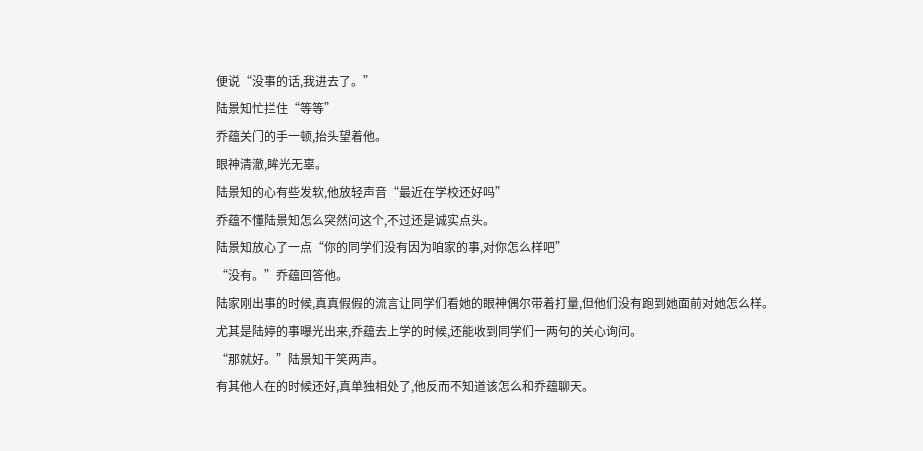便说“没事的话,我进去了。”
陆景知忙拦住“等等”
乔蕴关门的手一顿,抬头望着他。
眼神清澈,眸光无辜。
陆景知的心有些发软,他放轻声音“最近在学校还好吗”
乔蕴不懂陆景知怎么突然问这个,不过还是诚实点头。
陆景知放心了一点“你的同学们没有因为咱家的事,对你怎么样吧”
“没有。”乔蕴回答他。
陆家刚出事的时候,真真假假的流言让同学们看她的眼神偶尔带着打量,但他们没有跑到她面前对她怎么样。
尤其是陆婷的事曝光出来,乔蕴去上学的时候,还能收到同学们一两句的关心询问。
“那就好。”陆景知干笑两声。
有其他人在的时候还好,真单独相处了,他反而不知道该怎么和乔蕴聊天。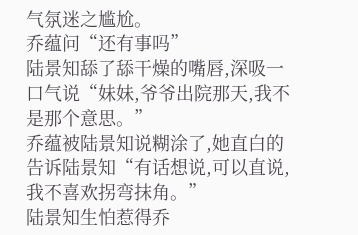气氛迷之尴尬。
乔蕴问“还有事吗”
陆景知舔了舔干燥的嘴唇,深吸一口气说“妹妹,爷爷出院那天,我不是那个意思。”
乔蕴被陆景知说糊涂了,她直白的告诉陆景知“有话想说,可以直说,我不喜欢拐弯抹角。”
陆景知生怕惹得乔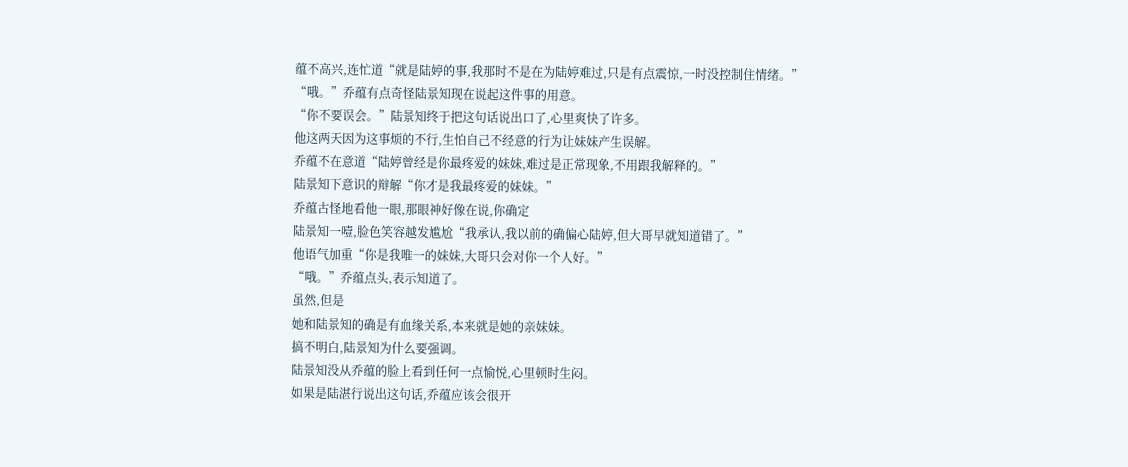蕴不高兴,连忙道“就是陆婷的事,我那时不是在为陆婷难过,只是有点震惊,一时没控制住情绪。”
“哦。”乔蕴有点奇怪陆景知现在说起这件事的用意。
“你不要误会。”陆景知终于把这句话说出口了,心里爽快了许多。
他这两天因为这事烦的不行,生怕自己不经意的行为让妹妹产生误解。
乔蕴不在意道“陆婷曾经是你最疼爱的妹妹,难过是正常现象,不用跟我解释的。”
陆景知下意识的辩解“你才是我最疼爱的妹妹。”
乔蕴古怪地看他一眼,那眼神好像在说,你确定
陆景知一噎,脸色笑容越发尴尬“我承认,我以前的确偏心陆婷,但大哥早就知道错了。”
他语气加重“你是我唯一的妹妹,大哥只会对你一个人好。”
“哦。”乔蕴点头,表示知道了。
虽然,但是
她和陆景知的确是有血缘关系,本来就是她的亲妹妹。
搞不明白,陆景知为什么要强调。
陆景知没从乔蕴的脸上看到任何一点愉悦,心里顿时生闷。
如果是陆湛行说出这句话,乔蕴应该会很开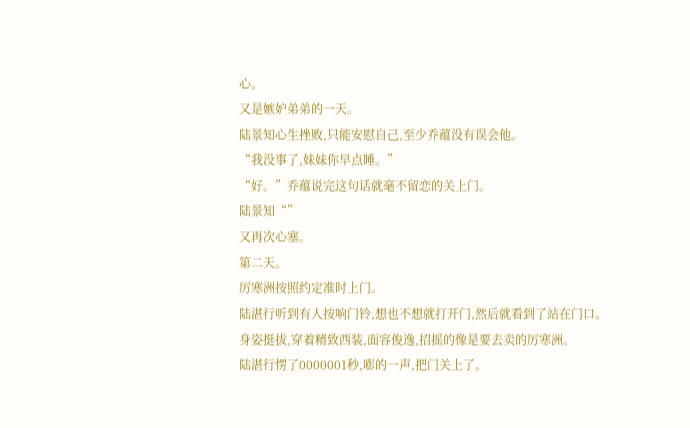心。
又是嫉妒弟弟的一天。
陆景知心生挫败,只能安慰自己,至少乔蕴没有误会他。
“我没事了,妹妹你早点睡。”
“好。”乔蕴说完这句话就毫不留恋的关上门。
陆景知“”
又再次心塞。
第二天。
厉寒洲按照约定准时上门。
陆湛行听到有人按响门铃,想也不想就打开门,然后就看到了站在门口。
身姿挺拔,穿着精致西装,面容俊逸,招摇的像是要去卖的厉寒洲。
陆湛行愣了0000001秒,嘭的一声,把门关上了。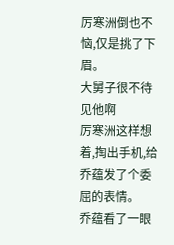厉寒洲倒也不恼,仅是挑了下眉。
大舅子很不待见他啊
厉寒洲这样想着,掏出手机,给乔蕴发了个委屈的表情。
乔蕴看了一眼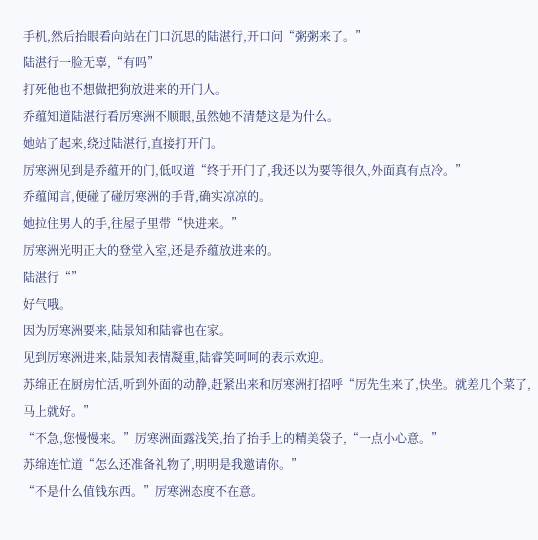手机,然后抬眼看向站在门口沉思的陆湛行,开口问“粥粥来了。”
陆湛行一脸无辜,“有吗”
打死他也不想做把狗放进来的开门人。
乔蕴知道陆湛行看厉寒洲不顺眼,虽然她不清楚这是为什么。
她站了起来,绕过陆湛行,直接打开门。
厉寒洲见到是乔蕴开的门,低叹道“终于开门了,我还以为要等很久,外面真有点冷。”
乔蕴闻言,便碰了碰厉寒洲的手背,确实凉凉的。
她拉住男人的手,往屋子里带“快进来。”
厉寒洲光明正大的登堂入室,还是乔蕴放进来的。
陆湛行“”
好气哦。
因为厉寒洲要来,陆景知和陆睿也在家。
见到厉寒洲进来,陆景知表情凝重,陆睿笑呵呵的表示欢迎。
苏绵正在厨房忙活,听到外面的动静,赶紧出来和厉寒洲打招呼“厉先生来了,快坐。就差几个菜了,马上就好。”
“不急,您慢慢来。”厉寒洲面露浅笑,抬了抬手上的精美袋子,“一点小心意。”
苏绵连忙道“怎么还准备礼物了,明明是我邀请你。”
“不是什么值钱东西。”厉寒洲态度不在意。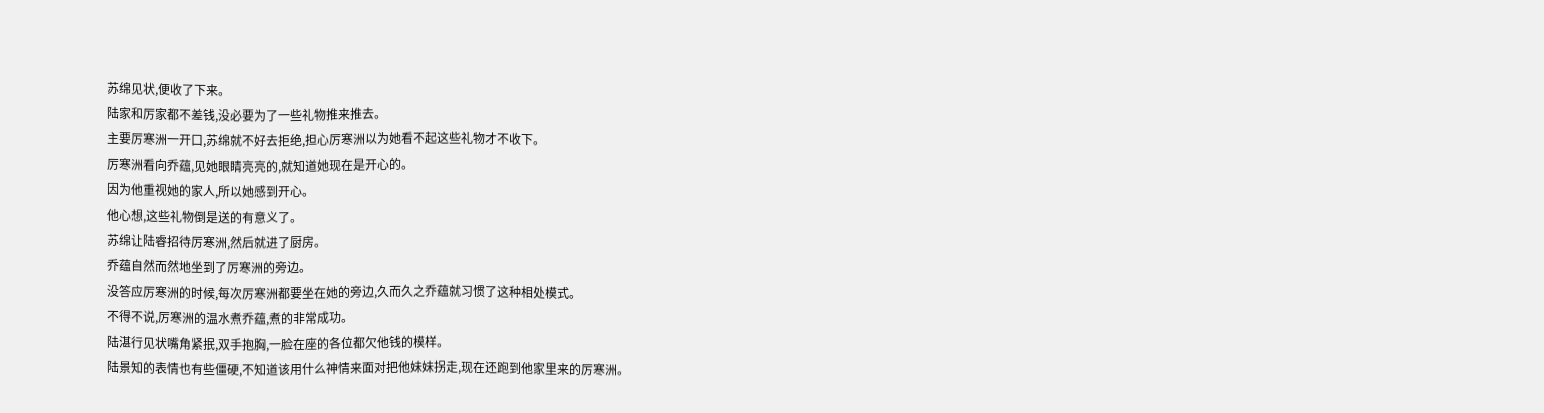苏绵见状,便收了下来。
陆家和厉家都不差钱,没必要为了一些礼物推来推去。
主要厉寒洲一开口,苏绵就不好去拒绝,担心厉寒洲以为她看不起这些礼物才不收下。
厉寒洲看向乔蕴,见她眼睛亮亮的,就知道她现在是开心的。
因为他重视她的家人,所以她感到开心。
他心想,这些礼物倒是送的有意义了。
苏绵让陆睿招待厉寒洲,然后就进了厨房。
乔蕴自然而然地坐到了厉寒洲的旁边。
没答应厉寒洲的时候,每次厉寒洲都要坐在她的旁边,久而久之乔蕴就习惯了这种相处模式。
不得不说,厉寒洲的温水煮乔蕴,煮的非常成功。
陆湛行见状嘴角紧抿,双手抱胸,一脸在座的各位都欠他钱的模样。
陆景知的表情也有些僵硬,不知道该用什么神情来面对把他妹妹拐走,现在还跑到他家里来的厉寒洲。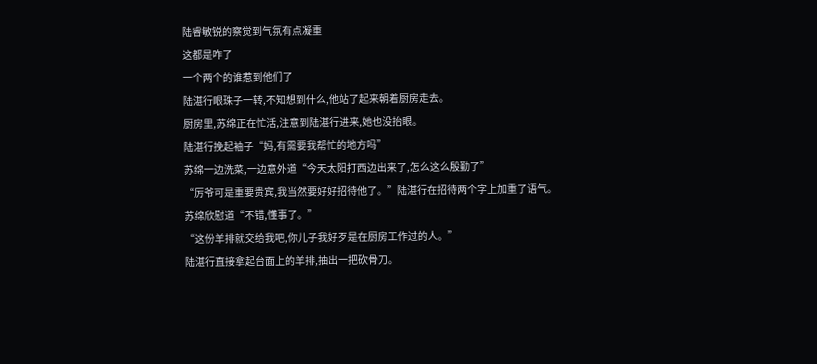陆睿敏锐的察觉到气氛有点凝重
这都是咋了
一个两个的谁惹到他们了
陆湛行眼珠子一转,不知想到什么,他站了起来朝着厨房走去。
厨房里,苏绵正在忙活,注意到陆湛行进来,她也没抬眼。
陆湛行挽起袖子“妈,有需要我帮忙的地方吗”
苏绵一边洗菜,一边意外道“今天太阳打西边出来了,怎么这么殷勤了”
“厉爷可是重要贵宾,我当然要好好招待他了。”陆湛行在招待两个字上加重了语气。
苏绵欣慰道“不错,懂事了。”
“这份羊排就交给我吧,你儿子我好歹是在厨房工作过的人。”
陆湛行直接拿起台面上的羊排,抽出一把砍骨刀。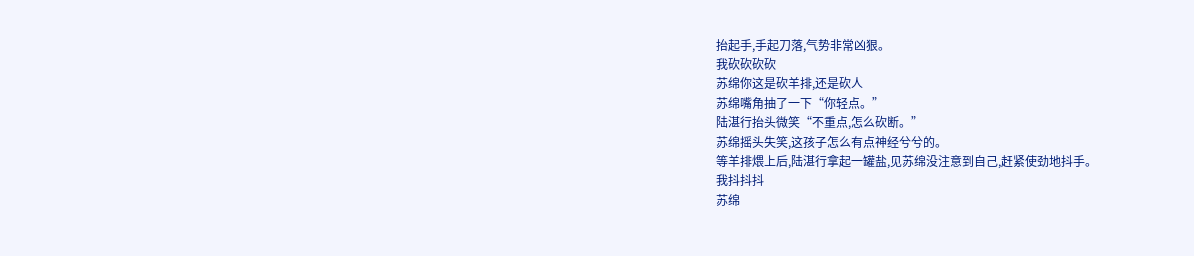抬起手,手起刀落,气势非常凶狠。
我砍砍砍砍
苏绵你这是砍羊排,还是砍人
苏绵嘴角抽了一下“你轻点。”
陆湛行抬头微笑“不重点,怎么砍断。”
苏绵摇头失笑,这孩子怎么有点神经兮兮的。
等羊排煨上后,陆湛行拿起一罐盐,见苏绵没注意到自己,赶紧使劲地抖手。
我抖抖抖
苏绵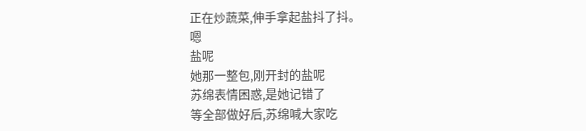正在炒蔬菜,伸手拿起盐抖了抖。
嗯
盐呢
她那一整包,刚开封的盐呢
苏绵表情困惑,是她记错了
等全部做好后,苏绵喊大家吃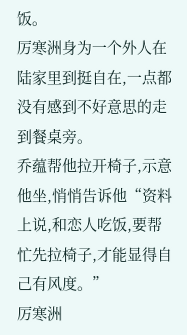饭。
厉寒洲身为一个外人在陆家里到挺自在,一点都没有感到不好意思的走到餐桌旁。
乔蕴帮他拉开椅子,示意他坐,悄悄告诉他“资料上说,和恋人吃饭,要帮忙先拉椅子,才能显得自己有风度。”
厉寒洲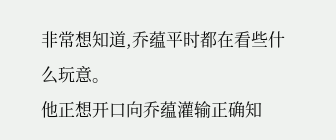非常想知道,乔蕴平时都在看些什么玩意。
他正想开口向乔蕴灌输正确知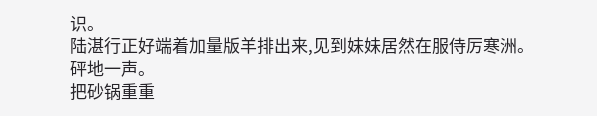识。
陆湛行正好端着加量版羊排出来,见到妹妹居然在服侍厉寒洲。
砰地一声。
把砂锅重重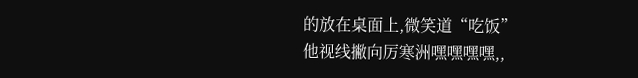的放在桌面上,微笑道“吃饭”
他视线撇向厉寒洲嘿嘿嘿嘿,,